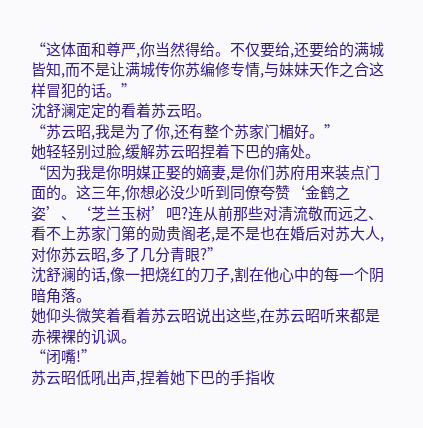“这体面和尊严,你当然得给。不仅要给,还要给的满城皆知,而不是让满城传你苏编修专情,与妹妹天作之合这样冒犯的话。”
沈舒澜定定的看着苏云昭。
“苏云昭,我是为了你,还有整个苏家门楣好。”
她轻轻别过脸,缓解苏云昭捏着下巴的痛处。
“因为我是你明媒正娶的嫡妻,是你们苏府用来装点门面的。这三年,你想必没少听到同僚夸赞‘金鹤之姿’、‘芝兰玉树’吧?连从前那些对清流敬而远之、看不上苏家门第的勋贵阁老,是不是也在婚后对苏大人,对你苏云昭,多了几分青眼?”
沈舒澜的话,像一把烧红的刀子,割在他心中的每一个阴暗角落。
她仰头微笑着看着苏云昭说出这些,在苏云昭听来都是赤裸裸的讥讽。
“闭嘴!”
苏云昭低吼出声,捏着她下巴的手指收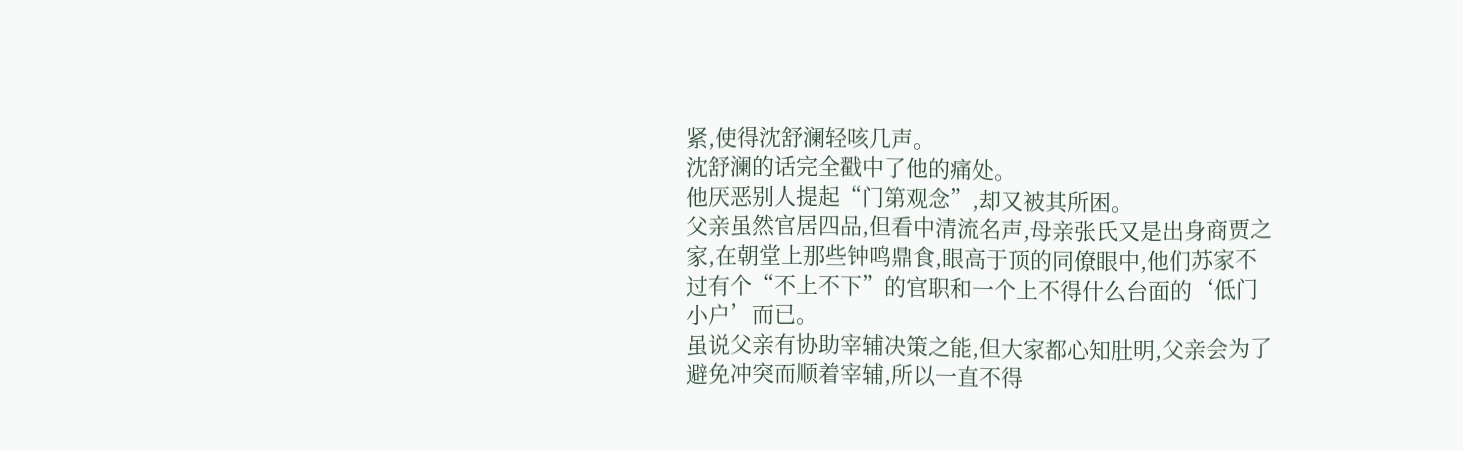紧,使得沈舒澜轻咳几声。
沈舒澜的话完全戳中了他的痛处。
他厌恶别人提起“门第观念”,却又被其所困。
父亲虽然官居四品,但看中清流名声,母亲张氏又是出身商贾之家,在朝堂上那些钟鸣鼎食,眼高于顶的同僚眼中,他们苏家不过有个“不上不下”的官职和一个上不得什么台面的‘低门小户’而已。
虽说父亲有协助宰辅决策之能,但大家都心知肚明,父亲会为了避免冲突而顺着宰辅,所以一直不得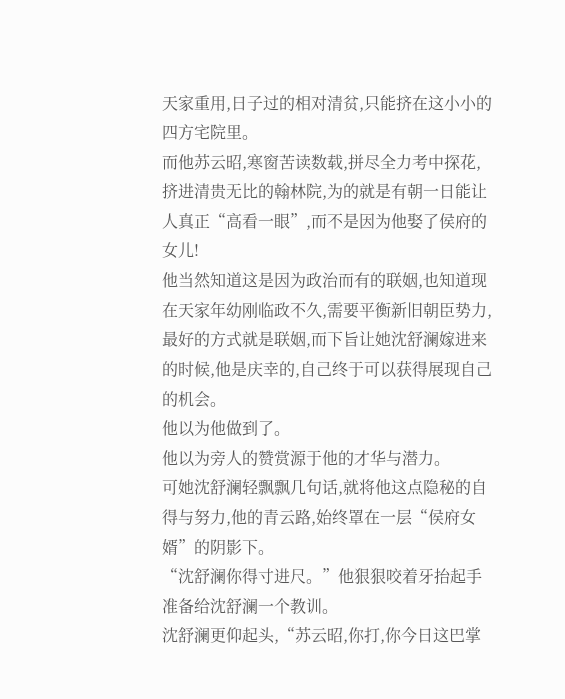天家重用,日子过的相对清贫,只能挤在这小小的四方宅院里。
而他苏云昭,寒窗苦读数载,拼尽全力考中探花,挤进清贵无比的翰林院,为的就是有朝一日能让人真正“高看一眼”,而不是因为他娶了侯府的女儿!
他当然知道这是因为政治而有的联姻,也知道现在天家年幼刚临政不久,需要平衡新旧朝臣势力,最好的方式就是联姻,而下旨让她沈舒澜嫁进来的时候,他是庆幸的,自己终于可以获得展现自己的机会。
他以为他做到了。
他以为旁人的赞赏源于他的才华与潜力。
可她沈舒澜轻飘飘几句话,就将他这点隐秘的自得与努力,他的青云路,始终罩在一层“侯府女婿”的阴影下。
“沈舒澜你得寸进尺。”他狠狠咬着牙抬起手准备给沈舒澜一个教训。
沈舒澜更仰起头,“苏云昭,你打,你今日这巴掌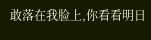敢落在我脸上,你看看明日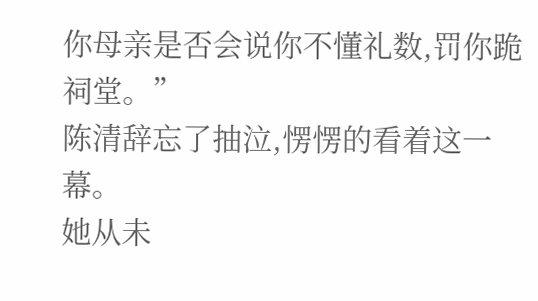你母亲是否会说你不懂礼数,罚你跪祠堂。”
陈清辞忘了抽泣,愣愣的看着这一幕。
她从未